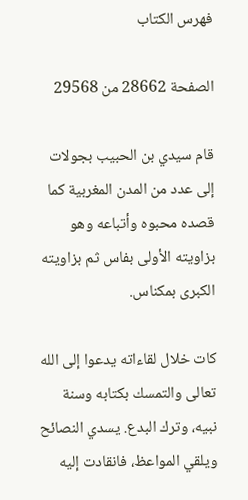فهرس الكتاب

الصفحة 28662 من 29568

قام سيدي بن الحبيب بجولات إلى عدد من المدن المغربية كما قصده محبوه وأتباعه وهو بزاويته الأولى بفاس ثم بزاويته الكبرى بمكناس.

كات خلال لقاءاته يدعوا إلى الله تعالى والتمسك بكتابه وسنة نبيه، وترك البدع. يسدي النصائح ويلقي المواعظ، فانقادت إليه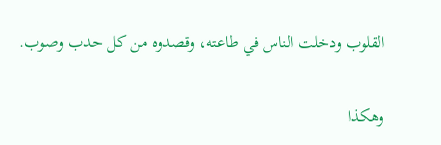القلوب ودخلت الناس في طاعته، وقصدوه من كل حدب وصوب.

وهكذا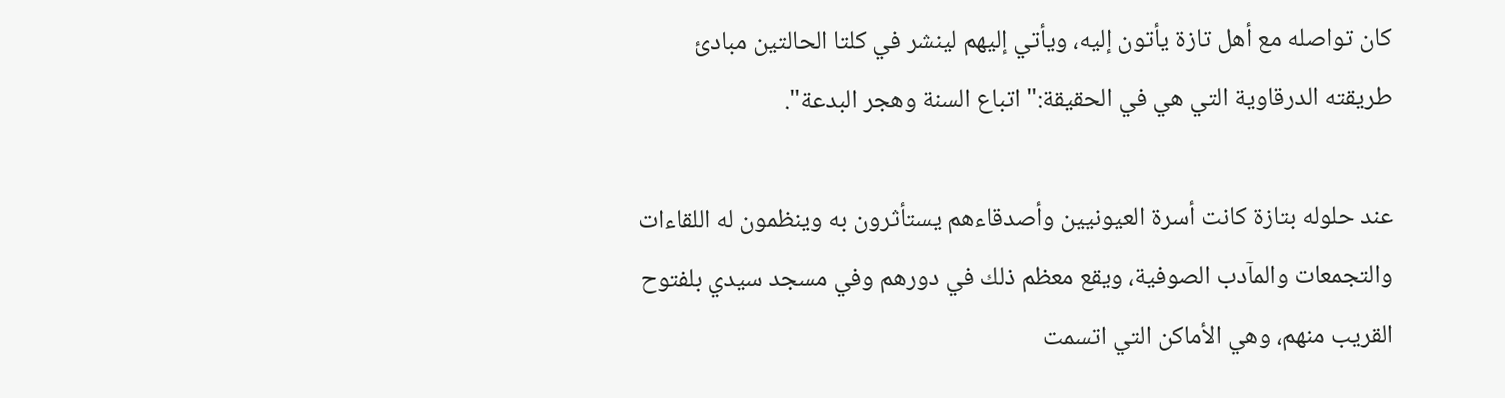كان تواصله مع أهل تازة يأتون إليه، ويأتي إليهم لينشر في كلتا الحالتين مبادئ طريقته الدرقاوية التي هي في الحقيقة:"اتباع السنة وهجر البدعة".

عند حلوله بتازة كانت أسرة العيونيين وأصدقاءهم يستأثرون به وينظمون له اللقاءات والتجمعات والمآدب الصوفية، ويقع معظم ذلك في دورهم وفي مسجد سيدي بلفتوح القريب منهم، وهي الأماكن التي اتسمت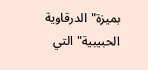بميزة"الدرقاوية الحبيبية"التي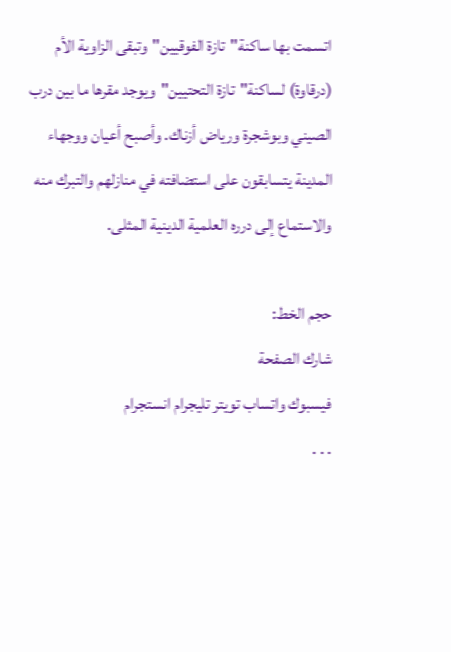اتسمت بها ساكنة"تازة الفوقيين"وتبقى الزاوية الأم (درقاوة) لساكنة"تازة التحتيين"ويوجد مقرها ما بين درب الصيني وبوشجرة ورياض أزناك. وأصبح أعيان ووجهاء المدينة يتسابقون على استضافته في منازلهم والتبرك منه والاستماع إلى درره العلمية الدينية المثلى.

حجم الخط:
شارك الصفحة
فيسبوك واتساب تويتر تليجرام انستجرام
. . .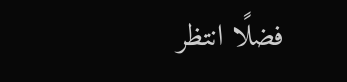فضلًا انتظر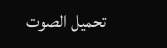تحميل الصوت